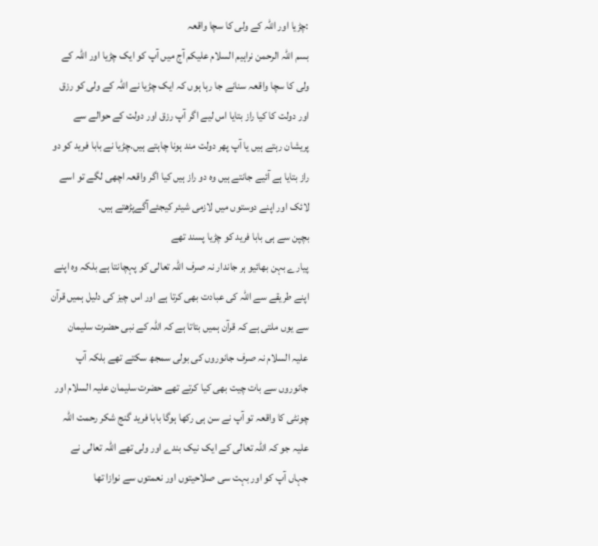:چڑیا اور اللہ کے ولی کا سچا واقعہ
بسم اللہ الرحمن نراہیم السلام علیکم آج میں آپ کو ایک چڑیا اور اللہ کے ولی کا سچا واقعہ سنانے جا رہا ہوں کہ ایک چڑیا نے اللہ کے ولی کو رزق اور دولت کا کیا راز بتایا اس لیے اگر آپ رزق اور دولت کے حوالے سے پریشان رہتے ہیں یا آپ پھر دولت مند ہونا چاہتے ہیں.چڑیا نے بابا فرید کو دو راز بتایا ہے آئیے جانتے ہیں وہ دو راز ہیں کیا اگر واقعہ اچھی لگے تو اسے لائک اور اپنے دوستوں میں لازمی شیئر کیجئےآگےپڑھتے ہیں۔
بچپن سے ہی بابا فرید کو چڑیا پسند تھے
پیارے بہن بھائیو ہر جاندار نہ صرف اللہ تعالی کو پہچانتا ہے بلکہ وہ اپنے اپنے طریقے سے اللہ کی عبادت بھی کرتا ہے اور اس چیز کی دلیل ہمیں قرآن سے یوں ملتی ہے کہ قرآن ہمیں بتاتا ہے کہ اللہ کے نبی حضرت سلیمان علیہ السلام نہ صرف جانوروں کی بولی سمجھ سکتے تھے بلکہ آپ جانوروں سے بات چیت بھی کیا کرتے تھے حضرت سلیمان علیہ السلام اور چونٹی کا واقعہ تو آپ نے سن ہی رکھا ہوگا بابا فرید گنج شکر رحمت اللہ علیہ جو کہ اللہ تعالی کے ایک نیک بندے اور ولی تھے اللہ تعالی نے جہاں آپ کو اور بہت سی صلاحیتوں اور نعمتوں سے نوازا تھا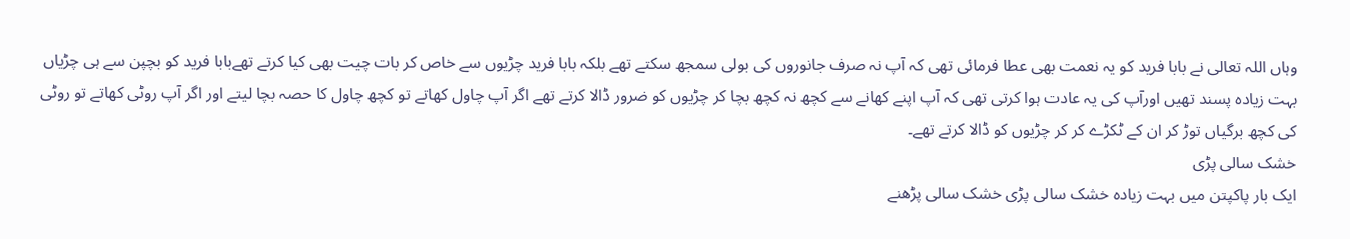وہاں اللہ تعالی نے بابا فرید کو یہ نعمت بھی عطا فرمائی تھی کہ آپ نہ صرف جانوروں کی بولی سمجھ سکتے تھے بلکہ بابا فرید چڑیوں سے خاص کر بات چیت بھی کیا کرتے تھےبابا فرید کو بچپن سے ہی چڑیاں بہت زیادہ پسند تھیں اورآپ کی یہ عادت ہوا کرتی تھی کہ آپ اپنے کھانے سے کچھ نہ کچھ بچا کر چڑیوں کو ضرور ڈالا کرتے تھے اگر آپ چاول کھاتے تو کچھ چاول کا حصہ بچا لیتے اور اگر آپ روٹی کھاتے تو روٹی کی کچھ برگیاں توڑ کر ان کے ٹکڑے کر کر چڑیوں کو ڈالا کرتے تھے۔
خشک سالی پڑی
ایک بار پاکپتن میں بہت زیادہ خشک سالی پڑی خشک سالی پڑھنے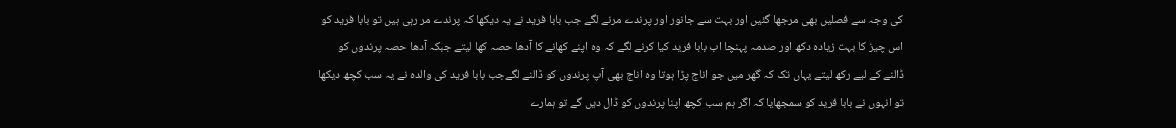کی وجہ سے فصلیں بھی مرجھا گئیں اور بہت سے جانور اور پرندے مرنے لگے جب بابا فرید نے یہ دیکھا کہ پرندے مر رہی ہیں تو بابا فرید کو اس چیز کا بہت زیادہ دکھ اور صدمہ پہنچا اب بابا فرید کیا کرنے لگے کہ وہ اپنے کھانے کا آدھا حصہ کھا لیتے جبکہ آدھا حصہ پرندوں کو ڈالنے کے لیے رکھ لیتے یہاں تک کہ گھر میں جو اناج پڑا ہوتا وہ اناج بھی آپ پرندوں کو ڈالنے لگےجب بابا فرید کی والدہ نے یہ سب کچھ دیکھا تو انہوں نے بابا فرید کو سمجھایا کہ اگر ہم سب کچھ اپنا پرندوں کو ڈال دیں گے تو ہمارے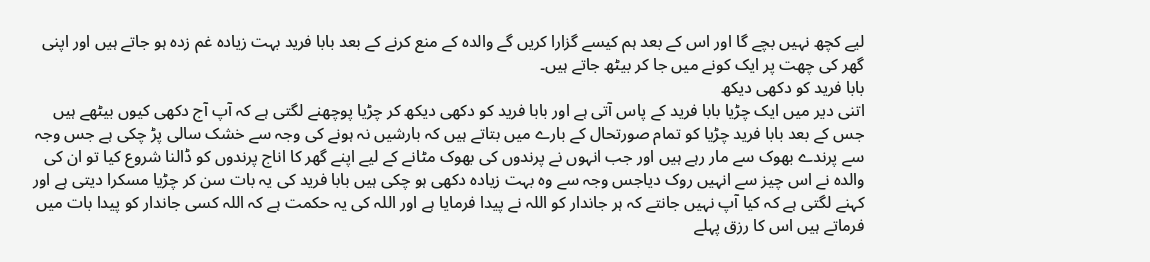لیے کچھ نہیں بچے گا اور اس کے بعد ہم کیسے گزارا کریں گے والدہ کے منع کرنے کے بعد بابا فرید بہت زیادہ غم زدہ ہو جاتے ہیں اور اپنی گھر کی چھت پر ایک کونے میں جا کر بیٹھ جاتے ہیں۔
بابا فرید کو دکھی دیکھ
اتنی دیر میں ایک چڑیا بابا فرید کے پاس آتی ہے اور بابا فرید کو دکھی دیکھ کر چڑیا پوچھنے لگتی ہے کہ آپ آج دکھی کیوں بیٹھے ہیں جس کے بعد بابا فرید چڑیا کو تمام صورتحال کے بارے میں بتاتے ہیں کہ بارشیں نہ ہونے کی وجہ سے خشک سالی پڑ چکی ہے جس وجہ سے پرندے بھوک سے مار رہے ہیں اور جب انہوں نے پرندوں کی بھوک مٹانے کے لیے اپنے گھر کا اناج پرندوں کو ڈالنا شروع کیا تو ان کی والدہ نے اس چیز سے انہیں روک دیاجس وجہ سے وہ بہت زیادہ دکھی ہو چکی ہیں بابا فرید کی یہ بات سن کر چڑیا مسکرا دیتی ہے اور کہنے لگتی ہے کہ کیا آپ نہیں جانتے کہ ہر جاندار کو اللہ نے پیدا فرمایا ہے اور اللہ کی یہ حکمت ہے کہ اللہ کسی جاندار کو پیدا بات میں فرماتے ہیں اس کا رزق پہلے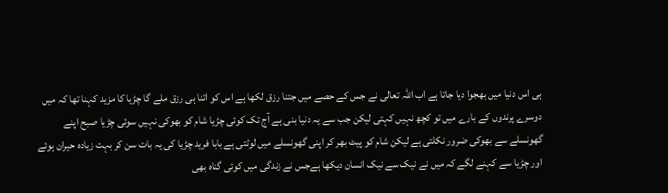ہی اس دنیا میں بھجوا دیا جاتا ہے اب اللہ تعالی نے جس کے حصے میں جتنا رزق لکھا ہے اس کو اتنا ہی رزق ملے گا چڑیا کا مزید کہنا تھا کہ میں دوسرے پرندوں کے بارے میں تو کچھ نہیں کہتی لیکن جب سے یہ دنیا بنی ہے آج تک کوئی چڑیا شام کو بھوکی نہیں سوئی چڑیا صبح اپنے گھونسلے سے بھوکی ضرور نکلتی ہے لیکن شام کو پیٹ بھر کر اپنی گھونسلے میں لوٹتی ہے بابا فرید چڑیا کی یہ بات سن کر بہت زیادہ حیران ہوئے اور چڑیا سے کہنے لگے کہ میں نے نیک سے نیک انسان دیکھا ہےجس نے زندگی میں کوئی گناہ بھی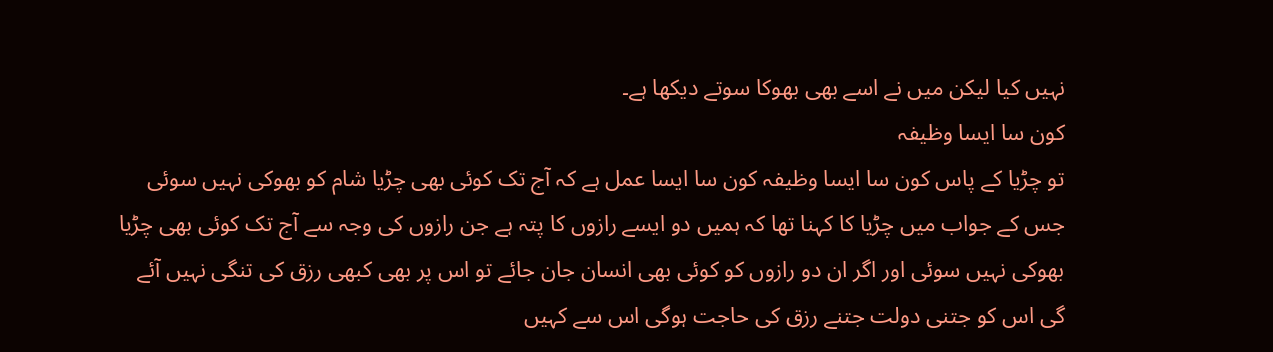نہیں کیا لیکن میں نے اسے بھی بھوکا سوتے دیکھا ہے۔
کون سا ایسا وظیفہ
تو چڑیا کے پاس کون سا ایسا وظیفہ کون سا ایسا عمل ہے کہ آج تک کوئی بھی چڑیا شام کو بھوکی نہیں سوئی جس کے جواب میں چڑیا کا کہنا تھا کہ ہمیں دو ایسے رازوں کا پتہ ہے جن رازوں کی وجہ سے آج تک کوئی بھی چڑیا بھوکی نہیں سوئی اور اگر ان دو رازوں کو کوئی بھی انسان جان جائے تو اس پر بھی کبھی رزق کی تنگی نہیں آئے گی اس کو جتنی دولت جتنے رزق کی حاجت ہوگی اس سے کہیں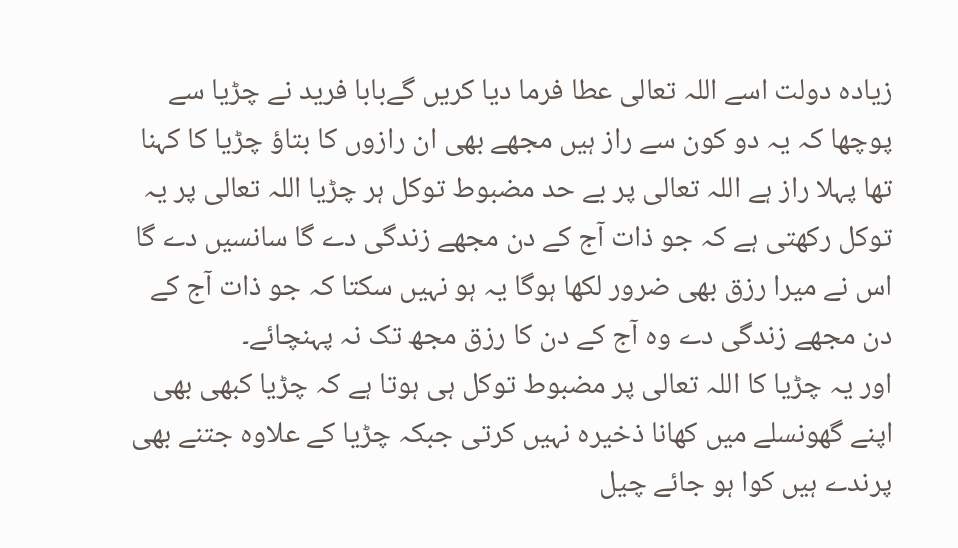زیادہ دولت اسے اللہ تعالی عطا فرما دیا کریں گےبابا فرید نے چڑیا سے پوچھا کہ یہ دو کون سے راز ہیں مجھے بھی ان رازوں کا بتاؤ چڑیا کا کہنا تھا پہلا راز ہے اللہ تعالی پر بے حد مضبوط توکل ہر چڑیا اللہ تعالی پر یہ توکل رکھتی ہے کہ جو ذات آج کے دن مجھے زندگی دے گا سانسیں دے گا اس نے میرا رزق بھی ضرور لکھا ہوگا یہ ہو نہیں سکتا کہ جو ذات آج کے دن مجھے زندگی دے وہ آج کے دن کا رزق مجھ تک نہ پہنچائے۔
اور یہ چڑیا کا اللہ تعالی پر مضبوط توکل ہی ہوتا ہے کہ چڑیا کبھی بھی اپنے گھونسلے میں کھانا ذخیرہ نہیں کرتی جبکہ چڑیا کے علاوہ جتنے بھی پرندے ہیں کوا ہو جائے چیل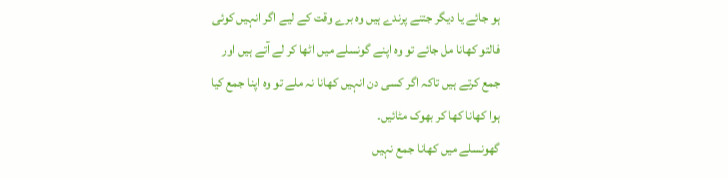ہو جائے یا دیگر جتنے پرندے ہیں وہ برے وقت کے لیے اگر انہیں کوئی فالتو کھانا مل جائے تو وہ اپنے گونسلے میں اٹھا کر لے آتے ہیں اور جمع کرتے ہیں تاکہ اگر کسی دن انہیں کھانا نہ ملے تو وہ اپنا جمع کیا ہوا کھانا کھا کر بھوک مٹائیں۔
گھونسلے میں کھانا جمع نہیں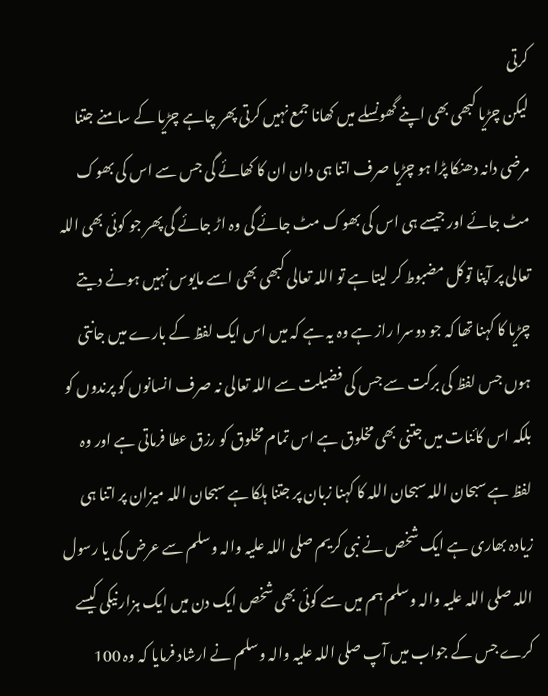کرتی
لیکن چڑیا کبھی بھی اپنے گھونسلے میں کھانا جمع نہیں کرتی پھر چاہے چڑیا کے سامنے جتنا مرضی دانہ دھنکا پڑا ہو چڑیا صرف اتنا ہی دان ان کا کھائے گی جس سے اس کی بھوک مٹ جائے اور جیسے ہی اس کی بھوک مٹ جائے گی وہ اڑ جائے گی پھر جو کوئی بھی اللہ تعالی پر آپنا توکل مضبوط کر لیتا ہے تو اللہ تعالی کبھی بھی اسے مایوس نہیں ہونے دیتے چڑیا کا کہنا تھا کہ جو دوسرا راز ہے وہ یہ ہے کہ میں اس ایک لفظ کے بارے میں جانتی ہوں جس لفظ کی برکت سے جس کی فضیلت سے اللہ تعالی نہ صرف انسانوں کو پرندوں کو بلکہ اس کائنات میں جتنی بھی مخلوق ہے اس تمام مخلوق کو رزق عطا فرماتی ہے اور وہ لفظ ہے سبحان اللہ سبحان اللہ کا کہنا زبان پر جتنا ہلکا ہے سبحان اللہ میزان پر اتنا ہی زیادہ بھاری ہے ایک شخص نے نبی کریم صلی اللہ علیہ والہ وسلم سے عرض کی یا رسول اللہ صلی اللہ علیہ والہ وسلم ہم میں سے کوئی بھی شخص ایک دن میں ایک ہزار نیکی کیسے کرے جس کے جواب میں آپ صلی اللہ علیہ والہ وسلم نے ارشاد فرمایا کہ وہ 100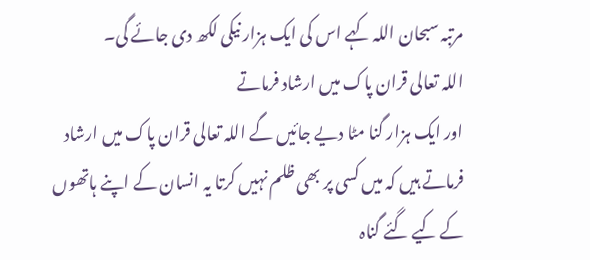مرتبہ سبحان اللہ کہے اس کی ایک ہزار نیکی لکھ دی جائے گی۔
اللہ تعالی قران پاک میں ارشاد فرماتے
اور ایک ہزار گنا مٹا دیے جائیں گے اللہ تعالی قران پاک میں ارشاد فرماتے ہیں کہ میں کسی پر بھی ظلم نہیں کرتا یہ انسان کے اپنے ہاتھوں کے کیے گئے گناہ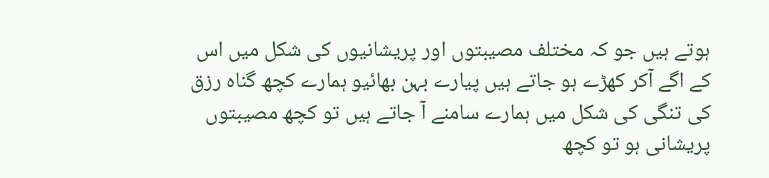ہوتے ہیں جو کہ مختلف مصیبتوں اور پریشانیوں کی شکل میں اس کے اگے آکر کھڑے ہو جاتے ہیں پیارے بہن بھائیو ہمارے کچھ گناہ رزق کی تنگی کی شکل میں ہمارے سامنے آ جاتے ہیں تو کچھ مصیبتوں پریشانی ہو تو کچھ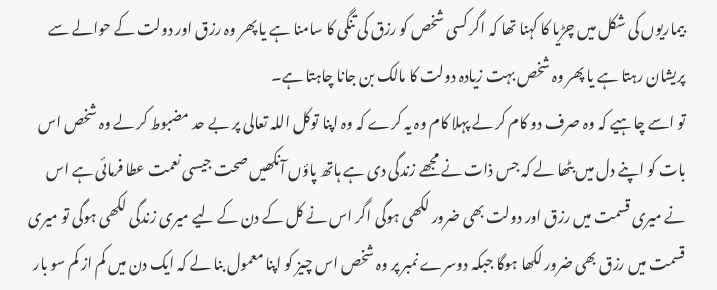بیماریوں کی شکل میں چڑیا کا کہنا تھا کہ اگر کسی شخص کو رزق کی تنگی کا سامنا ہے یا پھر وہ رزق اور دولت کے حوالے سے پریشان رہتا ہے یا پھر وہ شخص بہت زیادہ دولت کا مالک بن جانا چاہتا ہے۔
تو اسے چاہیے کہ وہ صرف دو کام کر لے پہلا کام وہ یہ کرے کہ وہ اپنا توکل اللہ تعالی پر بے حد مضبوط کر لے وہ شخص اس بات کو اپنے دل میں بٹھا لے کہ جس ذات نے مجھے زندگی دی ہے ہاتھ پاؤں آنکھیں صحت جیسی نعمت عطا فرمائی ہے اس نے میری قسمت میں رزق اور دولت بھی ضرور لکھی ہوگی اگر اس نے کل کے دن کے لیے میری زندگی لکھی ہوگی تو میری قسمت میں رزق بھی ضرور لکھا ہوگا جبکہ دوسرے نمبر پر وہ شخص اس چیز کو اپنا معمول بنا لے کہ ایک دن میں کم از کم سو بار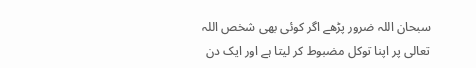سبحان اللہ ضرور پڑھے اگر کوئی بھی شخص اللہ تعالی پر اپنا توکل مضبوط کر لیتا ہے اور ایک دن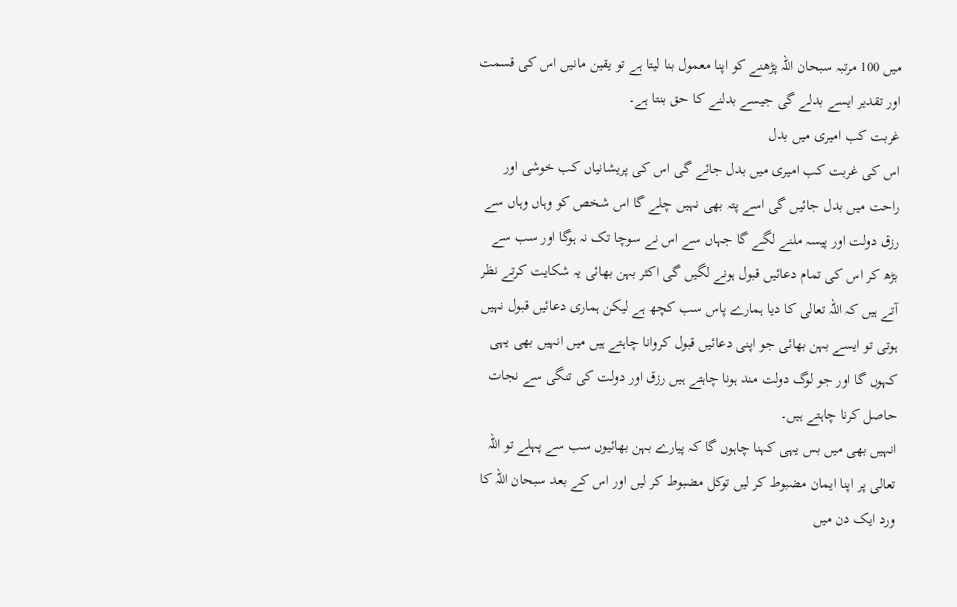میں 100 مرتبہ سبحان اللہ پڑھنے کو اپنا معمول بنا لیتا ہے تو یقین مانیں اس کی قسمت اور تقدیر ایسے بدلے گی جیسے بدلنے کا حق بنتا ہے۔
غربت کب امیری میں بدل
اس کی غربت کب امیری میں بدل جائے گی اس کی پریشانیاں کب خوشی اور راحت میں بدل جائیں گی اسے پتہ بھی نہیں چلے گا اس شخص کو وہاں وہاں سے رزق دولت اور پیسہ ملنے لگے گا جہاں سے اس نے سوچا تک نہ ہوگا اور سب سے بڑھ کر اس کی تمام دعائیں قبول ہونے لگیں گی اکثر بہن بھائی یہ شکایت کرتے نظر آتے ہیں کہ اللہ تعالی کا دیا ہمارے پاس سب کچھ ہے لیکن ہماری دعائیں قبول نہیں ہوتی تو ایسے بہن بھائی جو اپنی دعائیں قبول کروانا چاہتے ہیں میں انہیں بھی یہی کہوں گا اور جو لوگ دولت مند ہونا چاہتے ہیں رزق اور دولت کی تنگی سے نجات حاصل کرنا چاہتے ہیں۔
انہیں بھی میں بس یہی کہنا چاہوں گا کہ پیارے بہن بھائیوں سب سے پہلے تو اللہ تعالی پر اپنا ایمان مضبوط کر لیں توکل مضبوط کر لیں اور اس کے بعد سبحان اللہ کا ورد ایک دن میں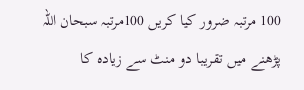100 مرتبہ ضرور کیا کریں 100مرتبہ سبحان اللہ پڑھنے میں تقریبا دو منٹ سے زیادہ کا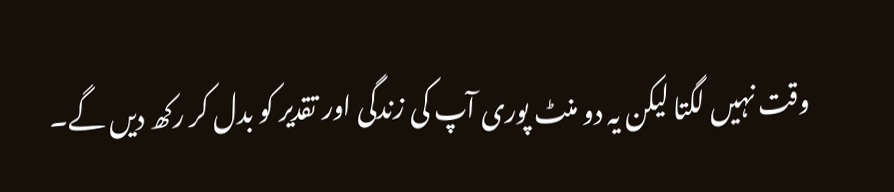وقت نہیں لگتا لیکن یہ دو منٹ پوری آپ کی زندگی اور تقدیر کو بدل کر رکھ دیں گے۔